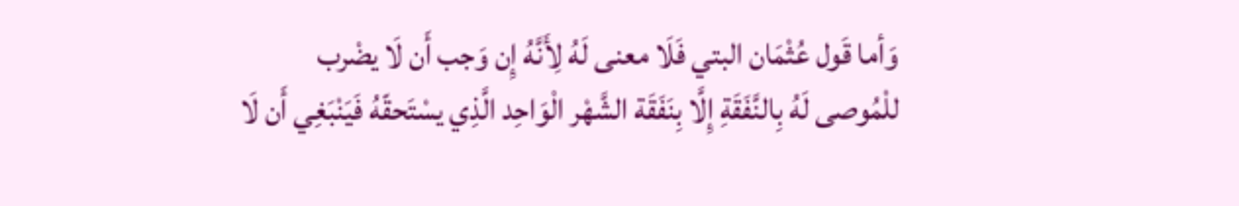وَأما قَول عُثْمَان البتي فَلَا معنى لَهُ لِأَنَّهُ إِن وَجب أَن لَا يضْرب للْمُوصى لَهُ بِالنَّفَقَةِ إِلَّا بِنَفَقَة الشَّهْر الْوَاحِد الَّذِي يسْتَحقّهُ فَيَنْبَغِي أَن لَا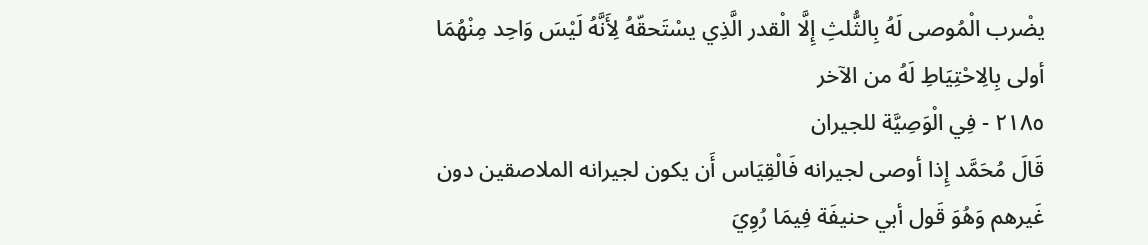يضْرب الْمُوصى لَهُ بِالثُّلثِ إِلَّا الْقدر الَّذِي يسْتَحقّهُ لِأَنَّهُ لَيْسَ وَاحِد مِنْهُمَا أولى بِالِاحْتِيَاطِ لَهُ من الآخر
٢١٨٥ - فِي الْوَصِيَّة للجيران
قَالَ مُحَمَّد إِذا أوصى لجيرانه فَالْقِيَاس أَن يكون لجيرانه الملاصقين دون غَيرهم وَهُوَ قَول أبي حنيفَة فِيمَا رُوِيَ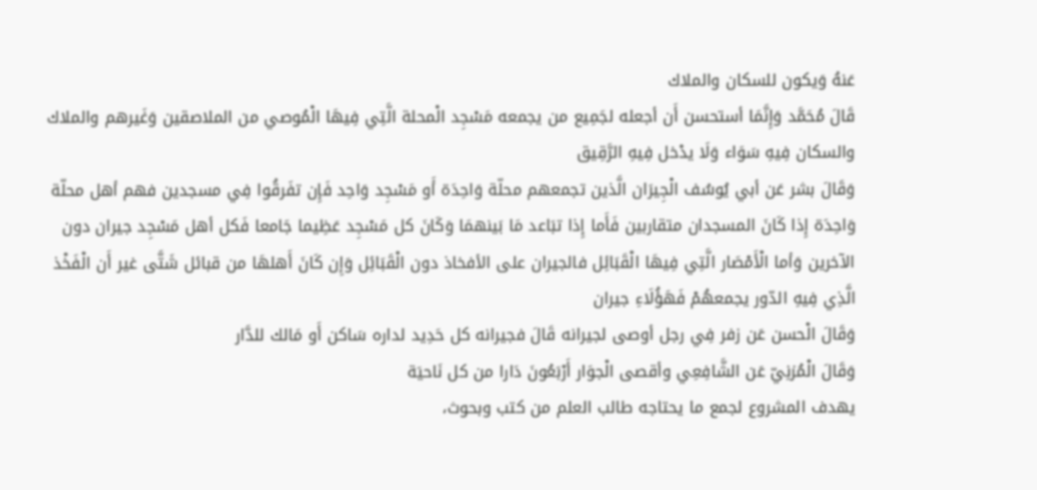عَنهُ وَيكون للسكان والملاك
قَالَ مُحَمَّد وَإِنَّمَا أستحسن أَن أجعله لجَمِيع من يجمعه مَسْجِد الْمحلة الَّتِي فِيهَا الْمُوصي من الملاصقين وَغَيرهم والملاك والسكان فِيهِ سَوَاء وَلَا يدْخل فِيهِ الرَّقِيق
وَقَالَ بشر عَن أبي يُوسُف الْجِيرَان الَّذين تجمعهم محلّة وَاحِدَة أَو مَسْجِد وَاحِد فَإِن تفَرقُوا فِي مسجدين فهم أهل محلّة وَاحِدَة إِذا كَانَ المسجدان متقاربين فَأَما إِذا تبَاعد مَا بَينهمَا وَكَانَ كل مَسْجِد عَظِيما جَامعا فَكل أهل مَسْجِد جيران دون الآخرين وَأما الْأَمْصَار الَّتِي فِيهَا الْقَبَائِل فالجيران على الأفخاذ دون الْقَبَائِل وَإِن كَانَ أَهلهَا من قبائل شَتَّى غير أَن الْفَخْذ الَّذِي فِيهِ الدّور يجمعهُمْ فَهَؤُلَاءِ جيران
وَقَالَ الْحسن عَن زفر فِي رجل أوصى لجيرانه قَالَ فجيرانه كل حَدِيد لداره سَاكن أَو مَالك للدَّار
وَقَالَ الْمُزنِيّ عَن الشَّافِعِي وأقصى الْجوَار أَرْبَعُونَ دَارا من كل نَاحيَة
يهدف المشروع لجمع ما يحتاجه طالب العلم من كتب وبحوث،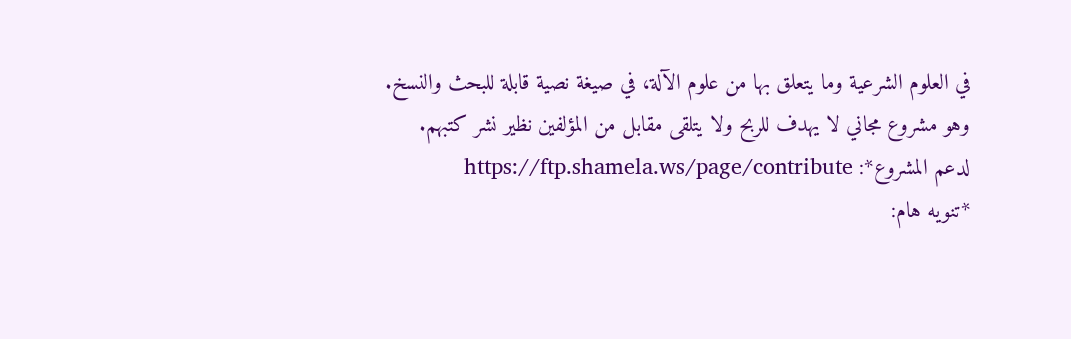في العلوم الشرعية وما يتعلق بها من علوم الآلة، في صيغة نصية قابلة للبحث والنسخ.
وهو مشروع مجاني لا يهدف للربح ولا يتلقى مقابل من المؤلفين نظير نشر كتبهم.
لدعم المشروع*: https://ftp.shamela.ws/page/contribute
*تنويه هام: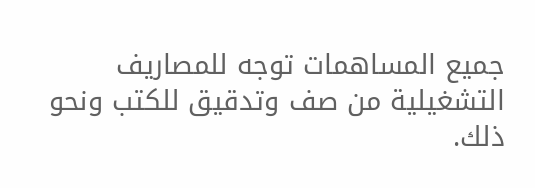جميع المساهمات توجه للمصاريف التشغيلية من صف وتدقيق للكتب ونحو ذلك.